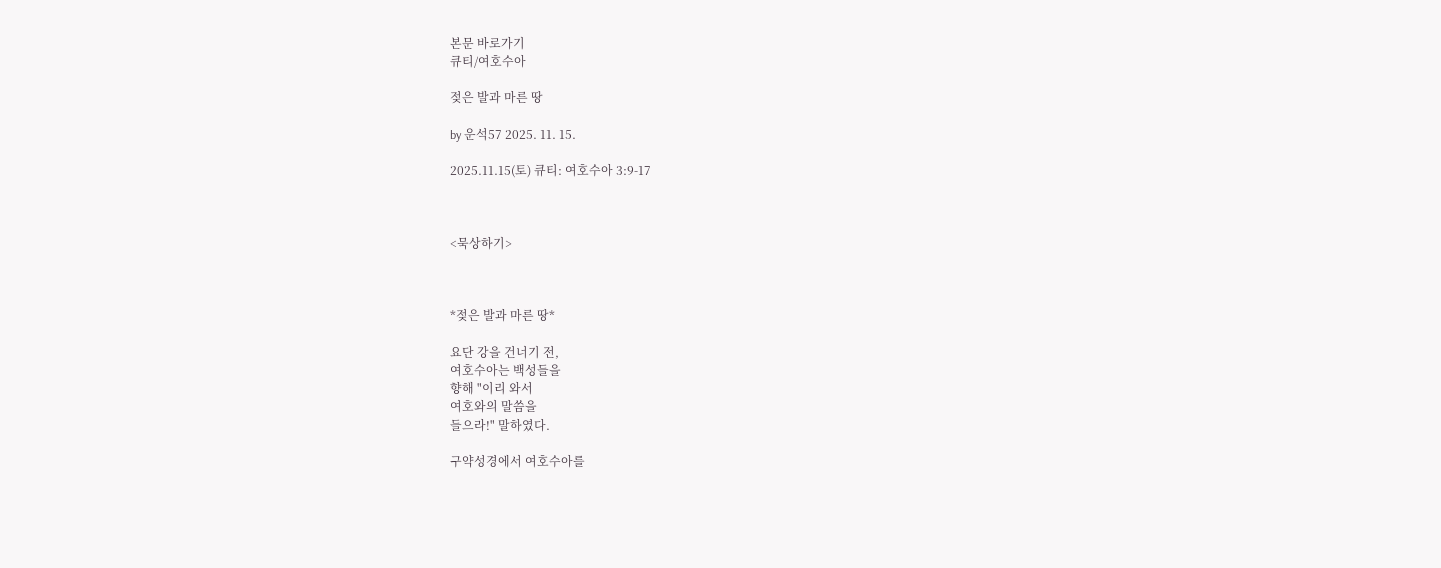본문 바로가기
큐티/여호수아

젖은 발과 마른 땅

by 운석57 2025. 11. 15.

2025.11.15(토) 큐티: 여호수아 3:9-17



<묵상하기>



*젖은 발과 마른 땅*

요단 강을 건너기 전,
여호수아는 백성들을
향해 "이리 와서
여호와의 말씀을
들으라!" 말하였다.

구약성경에서 여호수아를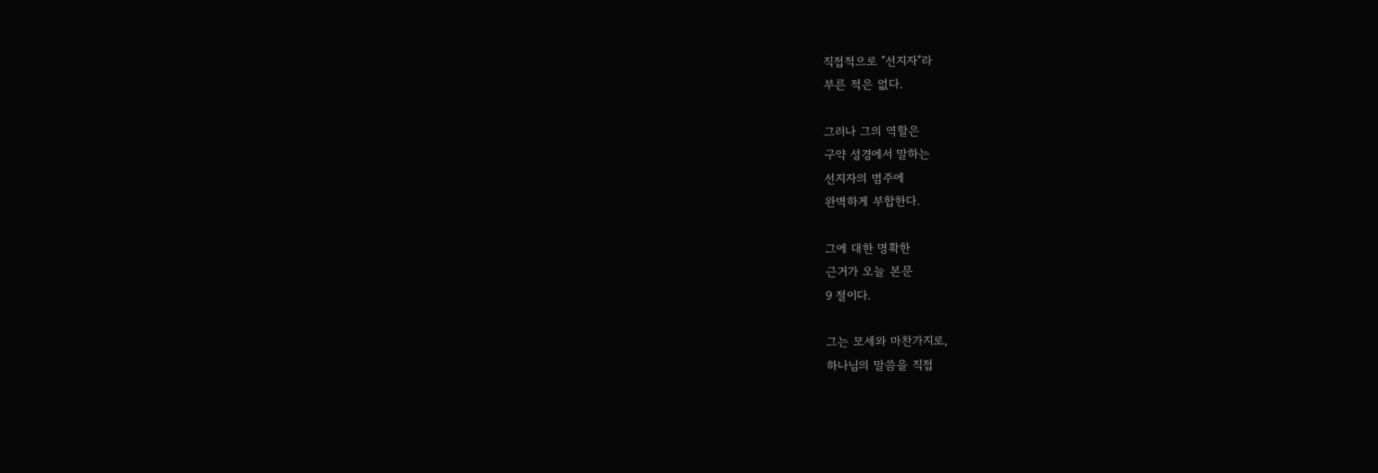직접적으로 "선지자"라
부른 적은 없다.

그러나 그의 역할은
구약 성경에서 말하는
선지자의 범주에
완벽하게 부합한다.

그에 대한 명확한
근거가 오늘 본문
9 절이다.

그는 모세와 마찬가지로,
하나님의 말씀을 직접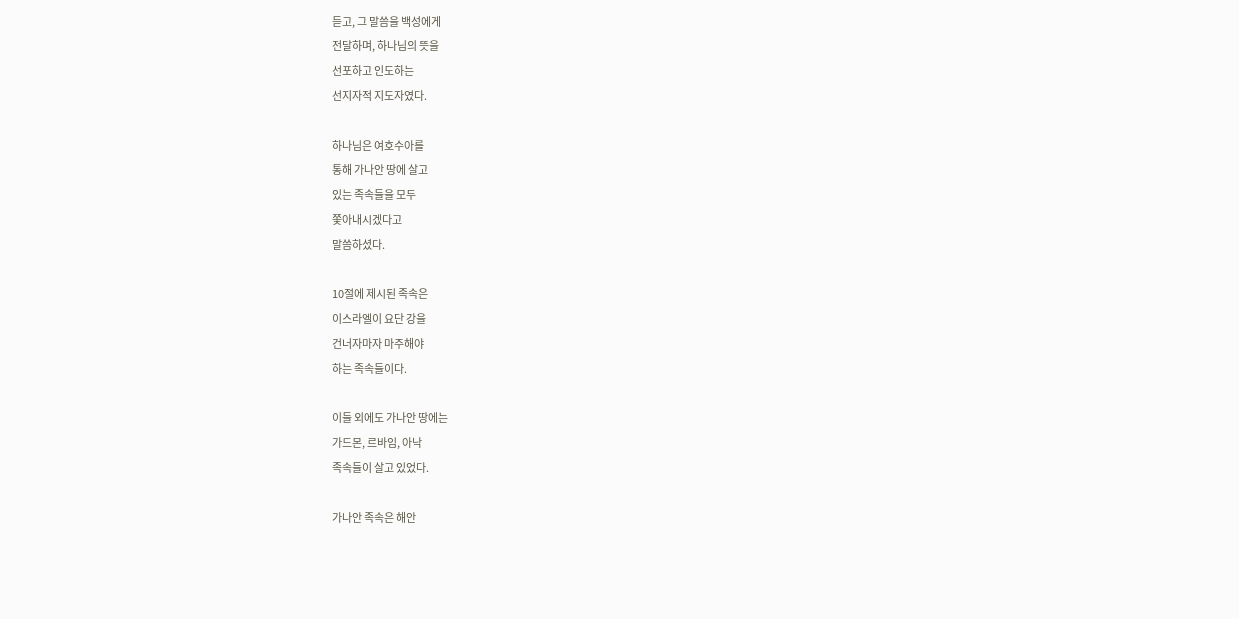듣고, 그 말씀을 백성에게
전달하며, 하나님의 뜻을
선포하고 인도하는
선지자적 지도자였다.

하나님은 여호수아를
통해 가나안 땅에 살고
있는 족속들을 모두
쫓아내시겠다고
말씀하셨다.

10절에 제시된 족속은
이스라엘이 요단 강을
건너자마자 마주해야
하는 족속들이다.

이들 외에도 가나안 땅에는
가드몬, 르바임, 아낙
족속들이 살고 있었다.

가나안 족속은 해안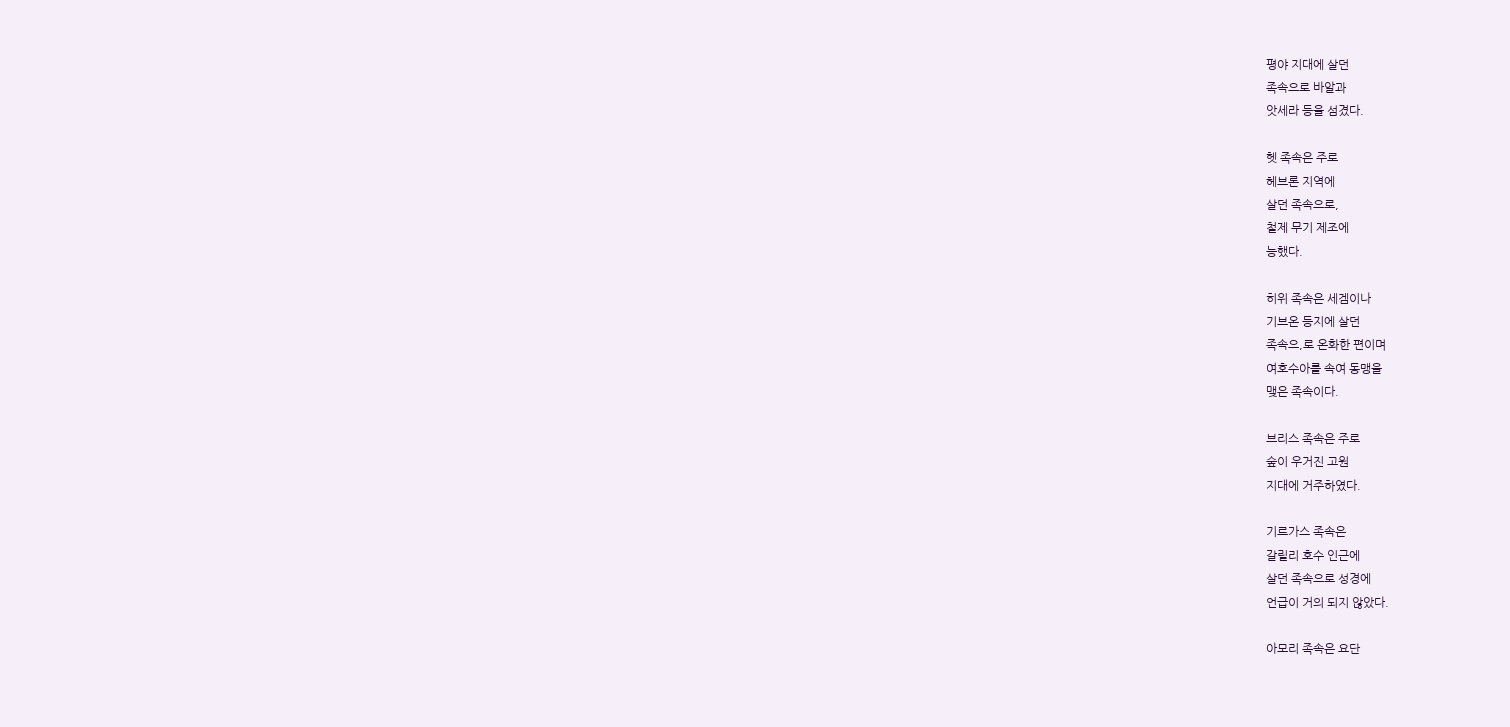평야 지대에 살던
족속으로 바알과
앗세라 등을 섬겼다.

헷 족속은 주로
헤브론 지역에
살던 족속으로,
철제 무기 제조에
능했다.

히위 족속은 세겜이나
기브온 등지에 살던
족속으,로 온화한 편이며
여호수아를 속여 동맹을
맺은 족속이다.

브리스 족속은 주로
숲이 우거진 고원
지대에 거주하였다.

기르가스 족속은
갈릴리 호수 인근에
살던 족속으로 성경에
언급이 거의 되지 않았다.

아모리 족속은 요단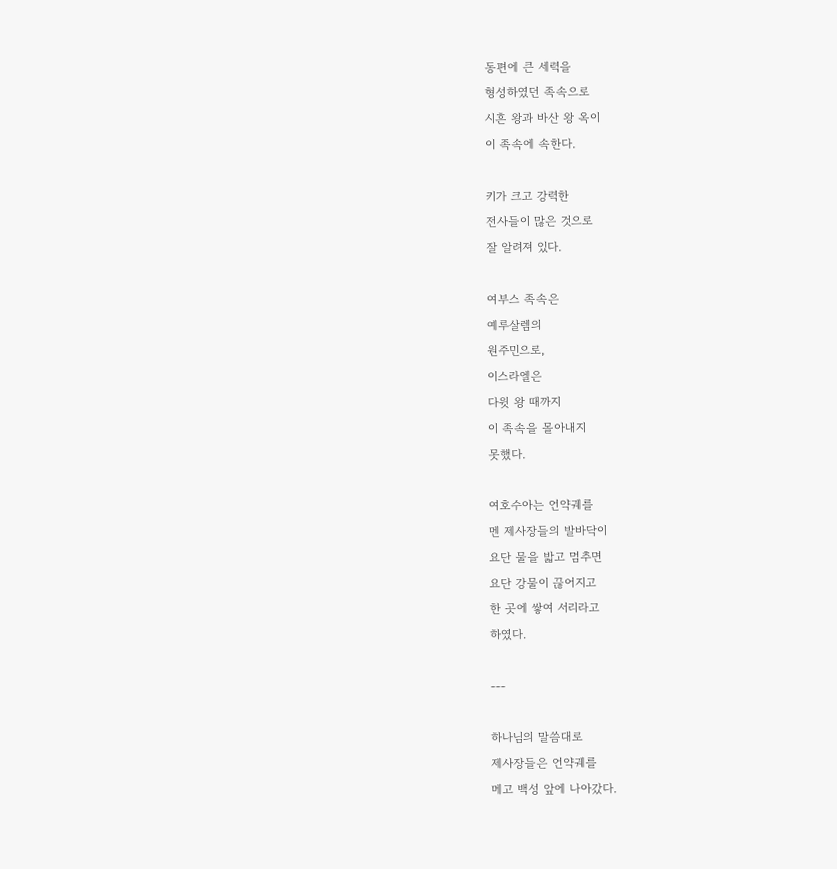동편에 큰 세력을
형성하였던 족속으로
시흔 왕과 바산 왕 옥이
이 족속에 속한다.

키가 크고 강력한
전사들이 많은 것으로
잘 알려져 있다.

여부스 족속은
예루살렘의
원주민으로,
이스라엘은
다윗 왕 때까지
이 족속을 몰아내지
못했다.

여호수아는 언약궤를
멘 제사장들의 발바닥이
요단 물을 밟고 멈추면
요단 강물이 끊어지고
한 곳에 쌓여 서리라고
하였다.

---

하나님의 말씀대로
제사장들은 언약궤를
메고 백성 앞에 나아갔다.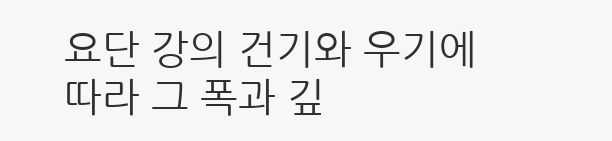요단 강의 건기와 우기에
따라 그 폭과 깊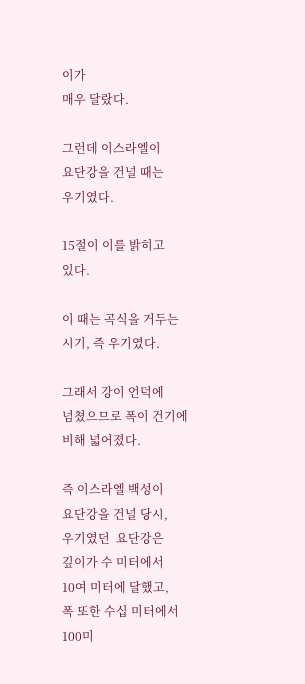이가
매우 달랐다.

그런데 이스라엘이
요단강을 건널 때는
우기였다.

15절이 이를 밝히고
있다.

이 때는 곡식을 거두는
시기, 즉 우기였다.

그래서 강이 언덕에
넘쳤으므로 폭이 건기에
비해 넓어졌다.

즉 이스라엘 백성이
요단강을 건널 당시,
우기였던  요단강은
깊이가 수 미터에서
10여 미터에 달했고,
폭 또한 수십 미터에서
100미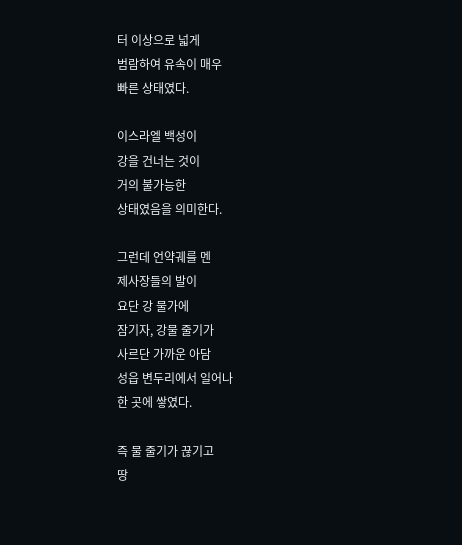터 이상으로 넓게
범람하여 유속이 매우
빠른 상태였다.

이스라엘 백성이
강을 건너는 것이
거의 불가능한
상태였음을 의미한다.

그런데 언약궤를 멘
제사장들의 발이
요단 강 물가에
잠기자, 강물 줄기가
사르단 가까운 아담
성읍 변두리에서 일어나
한 곳에 쌓였다.

즉 물 줄기가 끊기고
땅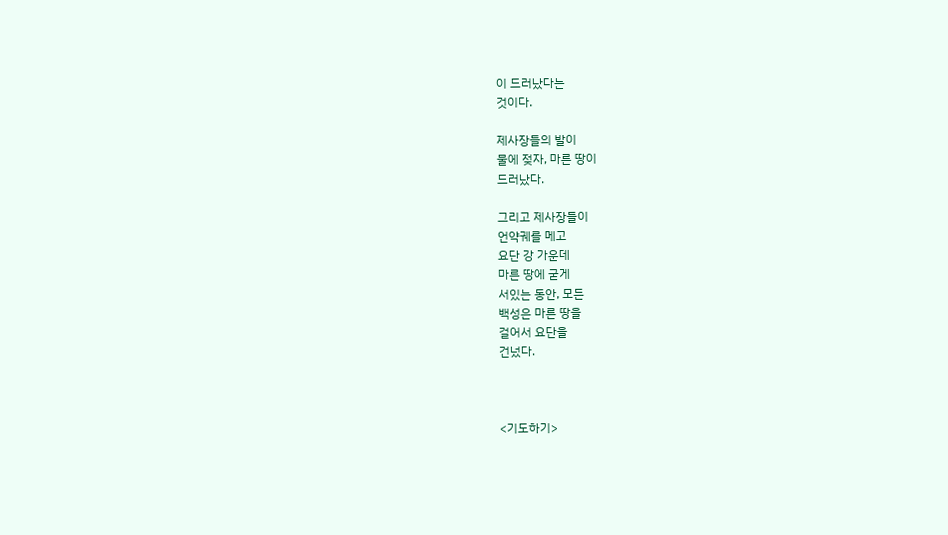이 드러났다는
것이다.

제사장들의 발이
물에 젖자, 마른 땅이
드러났다.

그리고 제사장들이
언약궤를 메고
요단 강 가운데
마른 땅에 굳게
서있는 동안, 모든
백성은 마른 땅을
걸어서 요단을
건넜다.



<기도하기>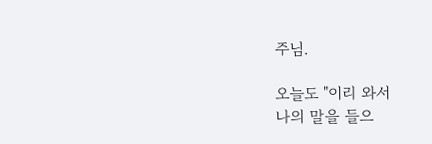주님.

오늘도 "이리 와서
나의 말을 들으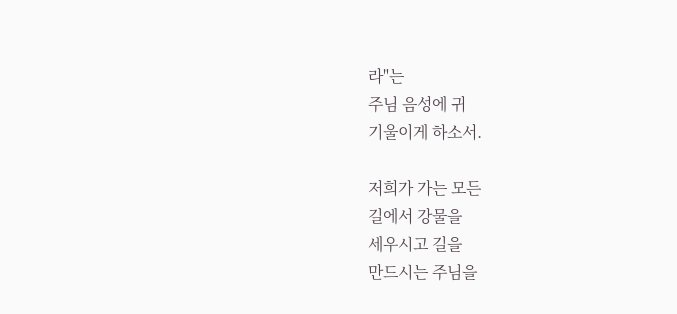라"는
주님 음성에 귀
기울이게 하소서.

저희가 가는 모든
길에서 강물을
세우시고 길을
만드시는 주님을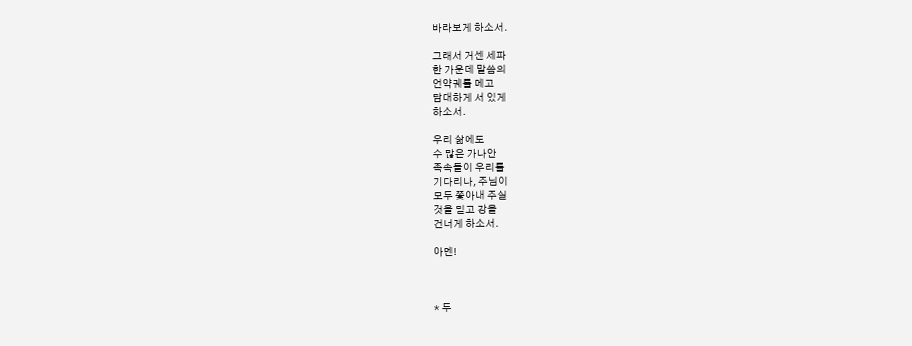바라보게 하소서.

그래서 거센 세파
한 가운데 말씀의
언약궤를 메고
담대하게 서 있게
하소서.

우리 삶에도
수 많은 가나안
족속들이 우리를
기다리나, 주님이
모두 쫓아내 주실
것을 믿고 강을
건너게 하소서.

아멘!



* 두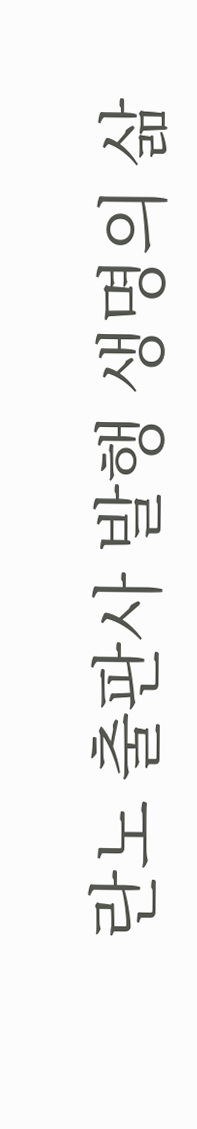란노 출판사 발행 생명의 삶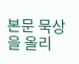본문 묵상을 올리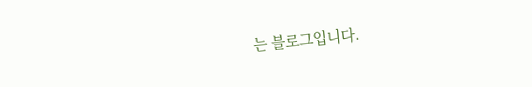는 블로그입니다.